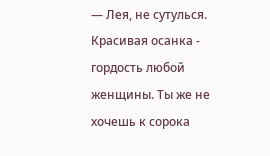— Лея, не сутулься. Красивая осанка - гордость любой женщины. Ты же не хочешь к сорока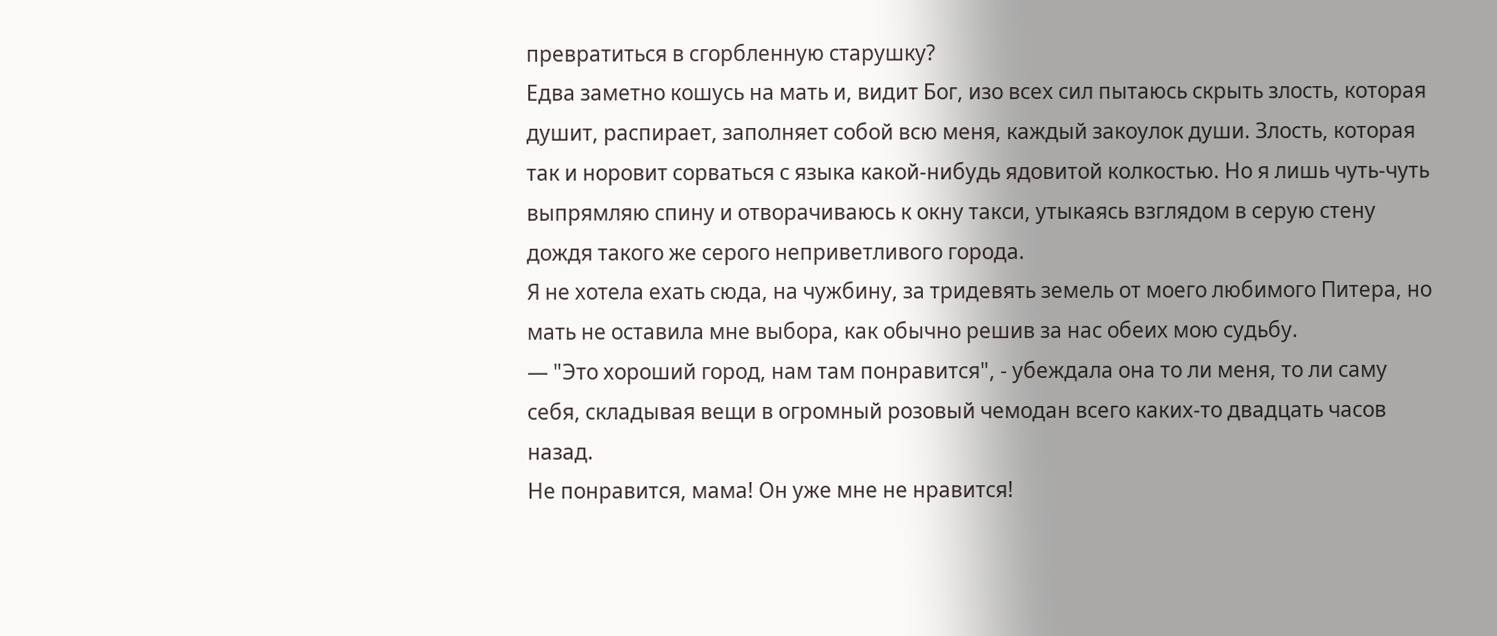превратиться в сгорбленную старушку?
Едва заметно кошусь на мать и, видит Бог, изо всех сил пытаюсь скрыть злость, которая душит, распирает, заполняет собой всю меня, каждый закоулок души. Злость, которая так и норовит сорваться с языка какой-нибудь ядовитой колкостью. Но я лишь чуть-чуть выпрямляю спину и отворачиваюсь к окну такси, утыкаясь взглядом в серую стену дождя такого же серого неприветливого города.
Я не хотела ехать сюда, на чужбину, за тридевять земель от моего любимого Питера, но мать не оставила мне выбора, как обычно решив за нас обеих мою судьбу.
— "Это хороший город, нам там понравится", - убеждала она то ли меня, то ли саму себя, складывая вещи в огромный розовый чемодан всего каких-то двадцать часов назад.
Не понравится, мама! Он уже мне не нравится!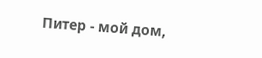Питер - мой дом,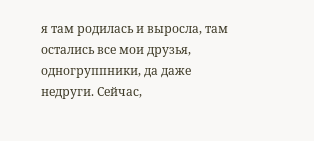я там родилась и выросла, там остались все мои друзья, одногруппники, да даже недруги. Сейчас,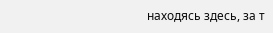находясь здесь, за т